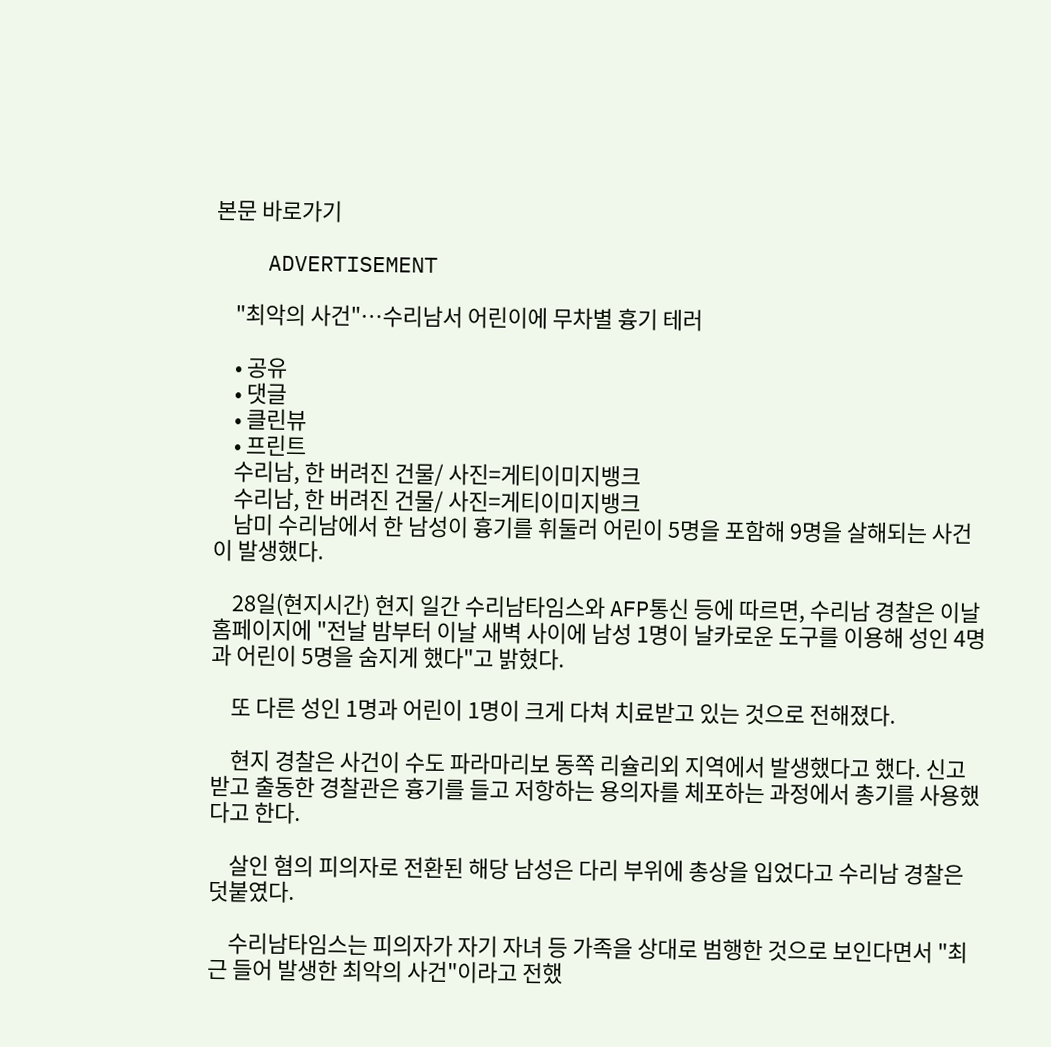본문 바로가기

    ADVERTISEMENT

    "최악의 사건"…수리남서 어린이에 무차별 흉기 테러

    • 공유
    • 댓글
    • 클린뷰
    • 프린트
    수리남, 한 버려진 건물/ 사진=게티이미지뱅크
    수리남, 한 버려진 건물/ 사진=게티이미지뱅크
    남미 수리남에서 한 남성이 흉기를 휘둘러 어린이 5명을 포함해 9명을 살해되는 사건이 발생했다.

    28일(현지시간) 현지 일간 수리남타임스와 AFP통신 등에 따르면, 수리남 경찰은 이날 홈페이지에 "전날 밤부터 이날 새벽 사이에 남성 1명이 날카로운 도구를 이용해 성인 4명과 어린이 5명을 숨지게 했다"고 밝혔다.

    또 다른 성인 1명과 어린이 1명이 크게 다쳐 치료받고 있는 것으로 전해졌다.

    현지 경찰은 사건이 수도 파라마리보 동쪽 리슐리외 지역에서 발생했다고 했다. 신고받고 출동한 경찰관은 흉기를 들고 저항하는 용의자를 체포하는 과정에서 총기를 사용했다고 한다.

    살인 혐의 피의자로 전환된 해당 남성은 다리 부위에 총상을 입었다고 수리남 경찰은 덧붙였다.

    수리남타임스는 피의자가 자기 자녀 등 가족을 상대로 범행한 것으로 보인다면서 "최근 들어 발생한 최악의 사건"이라고 전했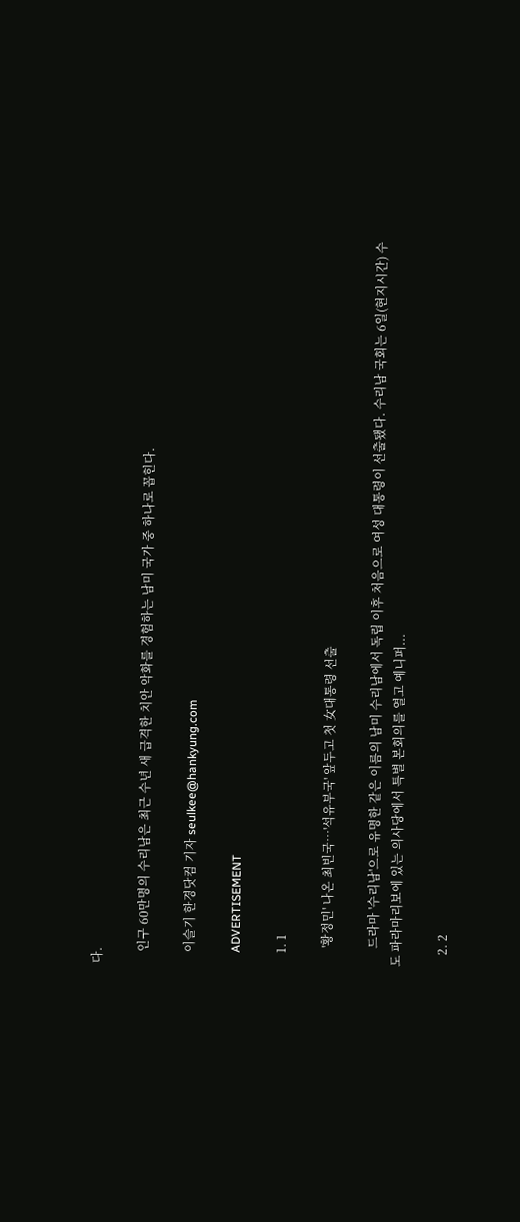다.

    인구 60만명의 수리남은 최근 수년 새 급격한 치안 악화를 경험하는 남미 국가 중 하나로 꼽힌다.

    이슬기 한경닷컴 기자 seulkee@hankyung.com

    ADVERTISEMENT

    1. 1

      '황정민' 나온 최빈국…'석유부국' 앞두고 첫 女대통령 선출

      드라마 '수리남'으로 유명한 같은 이름의 남미 수리남에서 독립 이후 처음으로 여성 대통령이 선출됐다. 수리남 국회는 6일(현지시간) 수도 파라마리보에 있는 의사당에서 특별 본회의를 열고 예니퍼...

    2. 2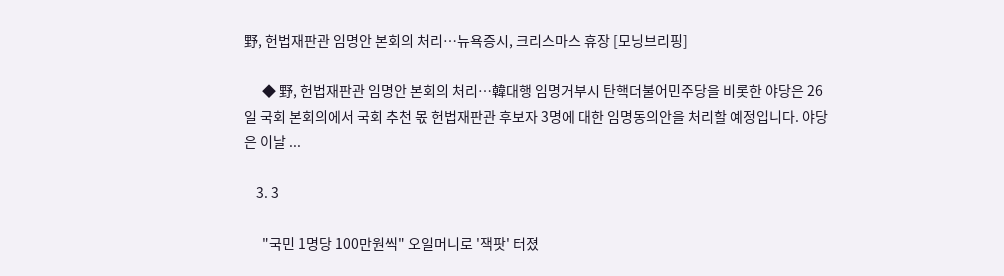野, 헌법재판관 임명안 본회의 처리…뉴욕증시, 크리스마스 휴장 [모닝브리핑]

      ◆ 野, 헌법재판관 임명안 본회의 처리…韓대행 임명거부시 탄핵더불어민주당을 비롯한 야당은 26일 국회 본회의에서 국회 추천 몫 헌법재판관 후보자 3명에 대한 임명동의안을 처리할 예정입니다. 야당은 이날 ...

    3. 3

      "국민 1명당 100만원씩" 오일머니로 '잭팟' 터졌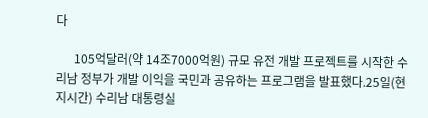다

      105억달러(약 14조7000억원) 규모 유전 개발 프로젝트를 시작한 수리남 정부가 개발 이익을 국민과 공유하는 프로그램을 발표했다.25일(현지시간) 수리남 대통령실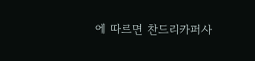에 따르면 찬드리카퍼사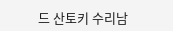드 산토키 수리남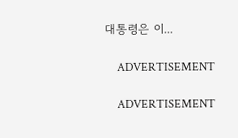대통령은 이...

    ADVERTISEMENT

    ADVERTISEMENT